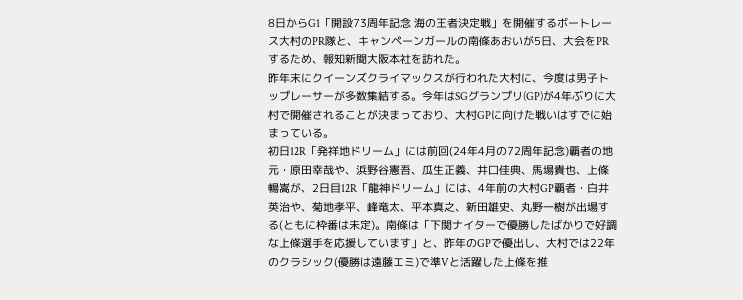8日からG1「開設73周年記念 海の王者決定戦」を開催するボートレース大村のPR隊と、キャンペーンガールの南條あおいが5日、大会をPRするため、報知新聞大阪本社を訪れた。
昨年末にクイーンズクライマックスが行われた大村に、今度は男子トップレーサーが多数集結する。今年はSGグランプリ(GP)が4年ぶりに大村で開催されることが決まっており、大村GPに向けた戦いはすでに始まっている。
初日12R「発祥地ドリーム」には前回(24年4月の72周年記念)覇者の地元・原田幸哉や、浜野谷憲吾、瓜生正義、井口佳典、馬場貴也、上條暢嵩が、2日目12R「龍神ドリーム」には、4年前の大村GP覇者・白井英治や、菊地孝平、峰竜太、平本真之、新田雄史、丸野一樹が出場する(ともに枠番は未定)。南條は「下関ナイターで優勝したばかりで好調な上條選手を応援しています」と、昨年のGPで優出し、大村では22年のクラシック(優勝は遠藤エミ)で準Vと活躍した上條を推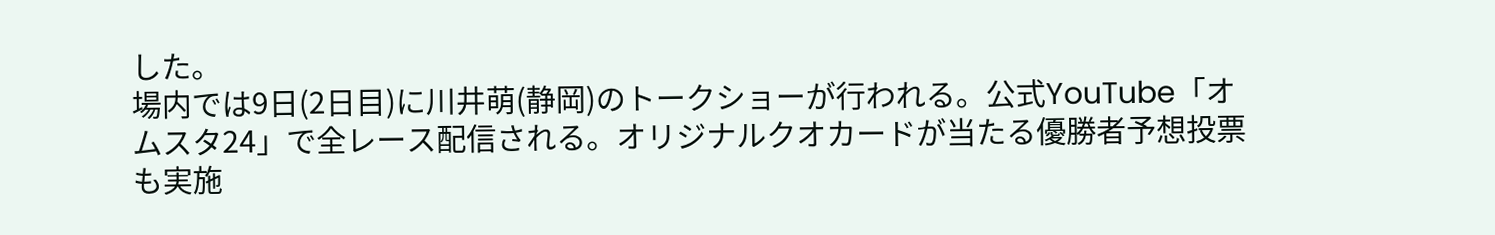した。
場内では9日(2日目)に川井萌(静岡)のトークショーが行われる。公式YouTube「オムスタ24」で全レース配信される。オリジナルクオカードが当たる優勝者予想投票も実施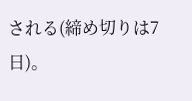される(締め切りは7日)。